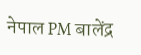नेपाल PM बालेंद्र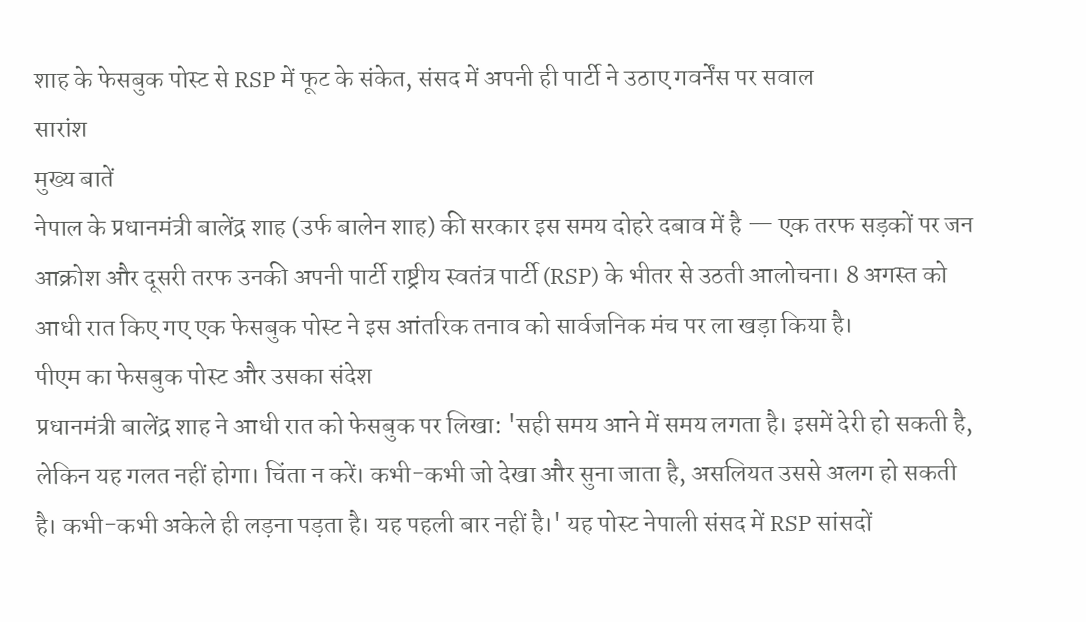शाह के फेसबुक पोस्ट से RSP में फूट के संकेत, संसद में अपनी ही पार्टी ने उठाए गवर्नेंस पर सवाल
सारांश
मुख्य बातें
नेपाल के प्रधानमंत्री बालेंद्र शाह (उर्फ बालेन शाह) की सरकार इस समय दोहरे दबाव में है — एक तरफ सड़कों पर जन आक्रोश और दूसरी तरफ उनकी अपनी पार्टी राष्ट्रीय स्वतंत्र पार्टी (RSP) के भीतर से उठती आलोचना। 8 अगस्त को आधी रात किए गए एक फेसबुक पोस्ट ने इस आंतरिक तनाव को सार्वजनिक मंच पर ला खड़ा किया है।
पीएम का फेसबुक पोस्ट और उसका संदेश
प्रधानमंत्री बालेंद्र शाह ने आधी रात को फेसबुक पर लिखा: 'सही समय आने में समय लगता है। इसमें देरी हो सकती है, लेकिन यह गलत नहीं होगा। चिंता न करें। कभी-कभी जो देखा और सुना जाता है, असलियत उससे अलग हो सकती है। कभी-कभी अकेले ही लड़ना पड़ता है। यह पहली बार नहीं है।' यह पोस्ट नेपाली संसद में RSP सांसदों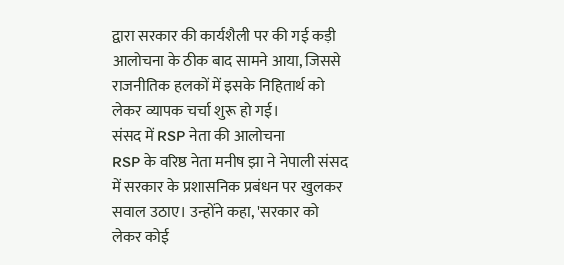द्वारा सरकार की कार्यशैली पर की गई कड़ी आलोचना के ठीक बाद सामने आया, जिससे राजनीतिक हलकों में इसके निहितार्थ को लेकर व्यापक चर्चा शुरू हो गई।
संसद में RSP नेता की आलोचना
RSP के वरिष्ठ नेता मनीष झा ने नेपाली संसद में सरकार के प्रशासनिक प्रबंधन पर खुलकर सवाल उठाए। उन्होंने कहा, 'सरकार को लेकर कोई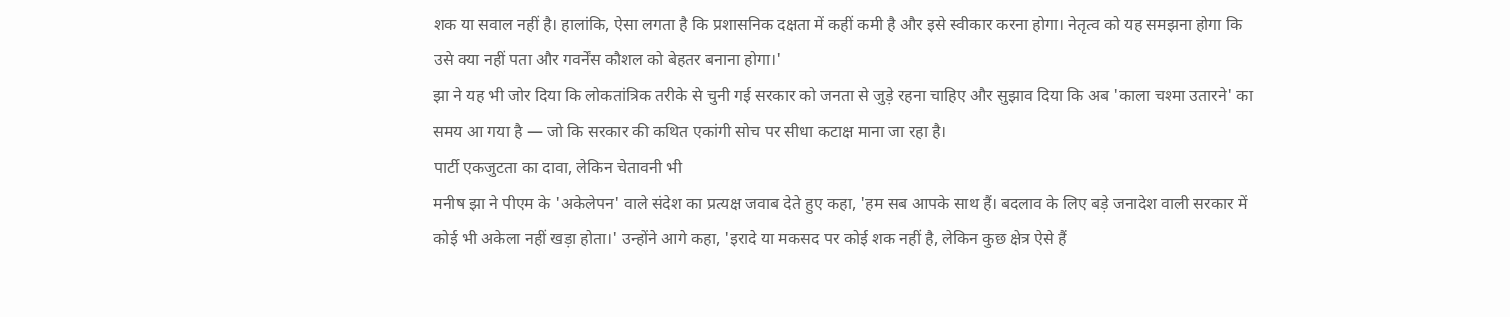शक या सवाल नहीं है। हालांकि, ऐसा लगता है कि प्रशासनिक दक्षता में कहीं कमी है और इसे स्वीकार करना होगा। नेतृत्व को यह समझना होगा कि उसे क्या नहीं पता और गवर्नेंस कौशल को बेहतर बनाना होगा।'
झा ने यह भी जोर दिया कि लोकतांत्रिक तरीके से चुनी गई सरकार को जनता से जुड़े रहना चाहिए और सुझाव दिया कि अब 'काला चश्मा उतारने' का समय आ गया है — जो कि सरकार की कथित एकांगी सोच पर सीधा कटाक्ष माना जा रहा है।
पार्टी एकजुटता का दावा, लेकिन चेतावनी भी
मनीष झा ने पीएम के 'अकेलेपन' वाले संदेश का प्रत्यक्ष जवाब देते हुए कहा, 'हम सब आपके साथ हैं। बदलाव के लिए बड़े जनादेश वाली सरकार में कोई भी अकेला नहीं खड़ा होता।' उन्होंने आगे कहा, 'इरादे या मकसद पर कोई शक नहीं है, लेकिन कुछ क्षेत्र ऐसे हैं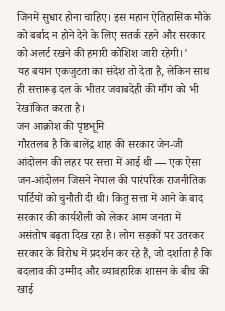जिनमें सुधार होना चाहिए। इस महान ऐतिहासिक मौके को बर्बाद न होने देने के लिए सतर्क रहने और सरकार को अलर्ट रखने की हमारी कोशिश जारी रहेगी।'
यह बयान एकजुटता का संदेश तो देता है, लेकिन साथ ही सत्तारूढ़ दल के भीतर जवाबदेही की माँग को भी रेखांकित करता है।
जन आक्रोश की पृष्ठभूमि
गौरतलब है कि बालेंद्र शाह की सरकार जेन-जी आंदोलन की लहर पर सत्ता में आई थी — एक ऐसा जन-आंदोलन जिसने नेपाल की पारंपरिक राजनीतिक पार्टियों को चुनौती दी थी। किंतु सत्ता में आने के बाद सरकार की कार्यशैली को लेकर आम जनता में असंतोष बढ़ता दिख रहा है। लोग सड़कों पर उतरकर सरकार के विरोध में प्रदर्शन कर रहे हैं, जो दर्शाता है कि बदलाव की उम्मीद और व्यावहारिक शासन के बीच की खाई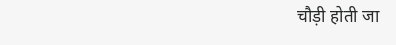चौड़ी होती जा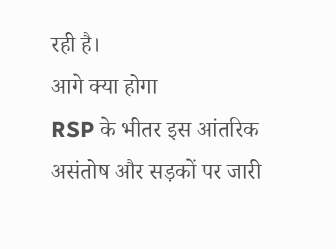रही है।
आगे क्या होगा
RSP के भीतर इस आंतरिक असंतोष और सड़कों पर जारी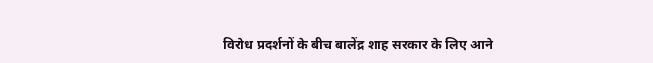विरोध प्रदर्शनों के बीच बालेंद्र शाह सरकार के लिए आने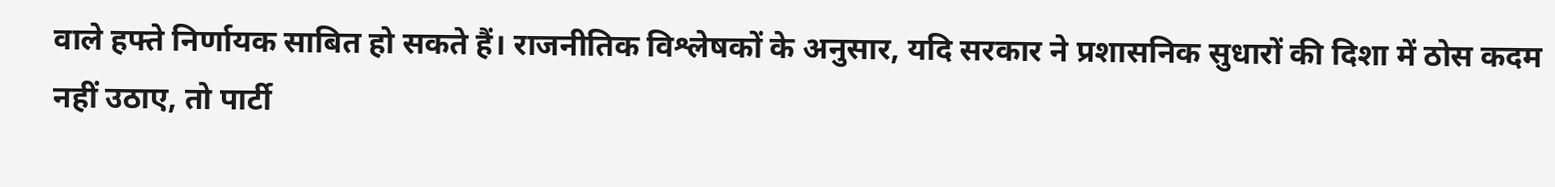वाले हफ्ते निर्णायक साबित हो सकते हैं। राजनीतिक विश्लेषकों के अनुसार, यदि सरकार ने प्रशासनिक सुधारों की दिशा में ठोस कदम नहीं उठाए, तो पार्टी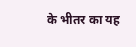के भीतर का यह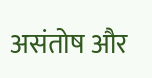असंतोष और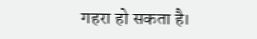गहरा हो सकता है।